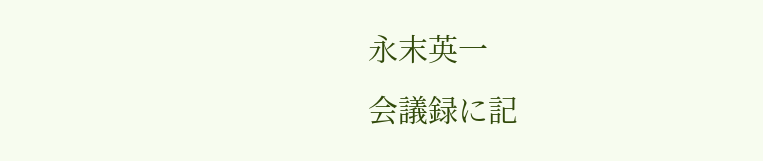永末英一
会議録に記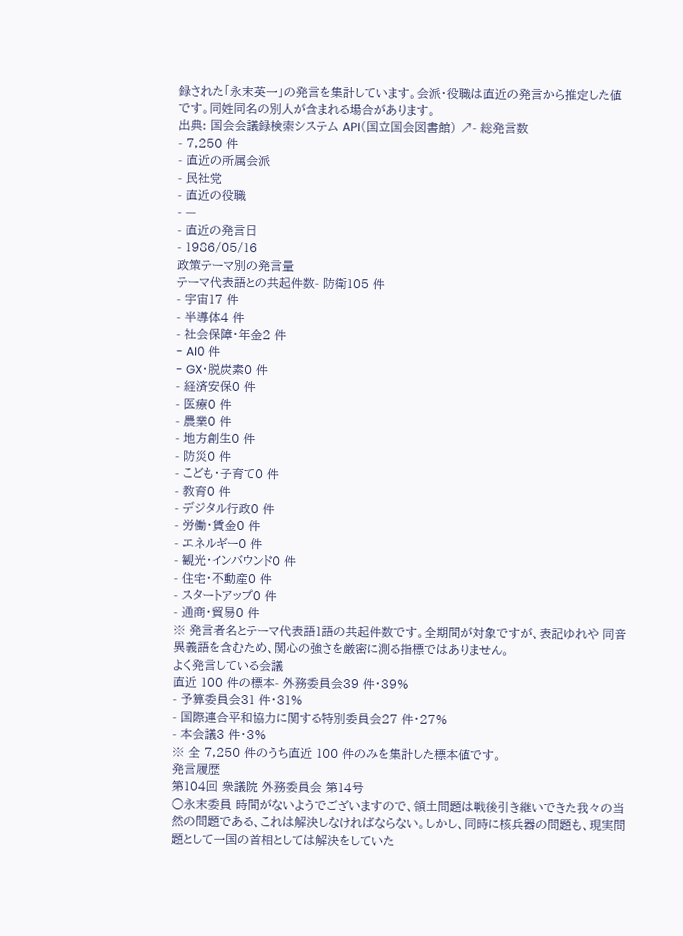録された「永末英一」の発言を集計しています。会派・役職は直近の発言から推定した値です。同姓同名の別人が含まれる場合があります。
出典: 国会会議録検索システム API(国立国会図書館) ↗- 総発言数
- 7,250 件
- 直近の所属会派
- 民社党
- 直近の役職
- —
- 直近の発言日
- 1986/05/16
政策テーマ別の発言量
テーマ代表語との共起件数- 防衛105 件
- 宇宙17 件
- 半導体4 件
- 社会保障・年金2 件
- AI0 件
- GX・脱炭素0 件
- 経済安保0 件
- 医療0 件
- 農業0 件
- 地方創生0 件
- 防災0 件
- こども・子育て0 件
- 教育0 件
- デジタル行政0 件
- 労働・賃金0 件
- エネルギー0 件
- 観光・インバウンド0 件
- 住宅・不動産0 件
- スタートアップ0 件
- 通商・貿易0 件
※ 発言者名とテーマ代表語1語の共起件数です。全期間が対象ですが、表記ゆれや 同音異義語を含むため、関心の強さを厳密に測る指標ではありません。
よく発言している会議
直近 100 件の標本- 外務委員会39 件・39%
- 予算委員会31 件・31%
- 国際連合平和協力に関する特別委員会27 件・27%
- 本会議3 件・3%
※ 全 7,250 件のうち直近 100 件のみを集計した標本値です。
発言履歴
第104回 衆議院 外務委員会 第14号
○永末委員 時間がないようでございますので、領土問題は戦後引き継いできた我々の当然の問題である、これは解決しなければならない。しかし、同時に核兵器の問題も、現実問題として一国の首相としては解決をしていた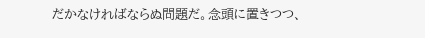だかなければならぬ問題だ。念頭に置きつつ、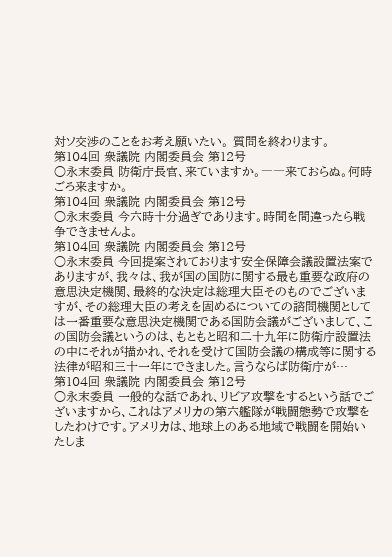対ソ交渉のことをお考え願いたい。 質問を終わります。
第104回 衆議院 内閣委員会 第12号
○永末委員 防衛庁長官、来ていますか。――来ておらぬ。何時ごろ来ますか。
第104回 衆議院 内閣委員会 第12号
○永末委員 今六時十分過ぎであります。時間を間違ったら戦争できませんよ。
第104回 衆議院 内閣委員会 第12号
○永末委員 今回提案されております安全保障会議設置法案でありますが、我々は、我が国の国防に関する最も重要な政府の意思決定機関、最終的な決定は総理大臣そのものでございますが、その総理大臣の考えを固めるについての諮問機関としては一番重要な意思決定機関である国防会議がございまして、この国防会議というのは、もともと昭和二十九年に防衛庁設置法の中にそれが描かれ、それを受けて国防会議の構成等に関する法律が昭和三十一年にできました。言うならば防衛庁が…
第104回 衆議院 内閣委員会 第12号
○永末委員 一般的な話であれ、リビア攻撃をするという話でございますから、これはアメリカの第六艦隊が戦闘態勢で攻撃をしたわけです。アメリカは、地球上のある地域で戦闘を開始いたしま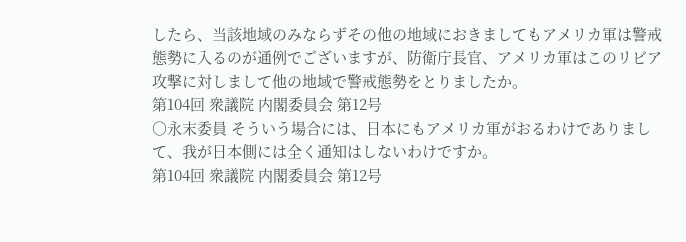したら、当該地域のみならずその他の地域におきましてもアメリカ軍は警戒態勢に入るのが通例でございますが、防衛庁長官、アメリカ軍はこのリビア攻撃に対しまして他の地域で警戒態勢をとりましたか。
第104回 衆議院 内閣委員会 第12号
○永末委員 そういう場合には、日本にもアメリカ軍がおるわけでありまして、我が日本側には全く通知はしないわけですか。
第104回 衆議院 内閣委員会 第12号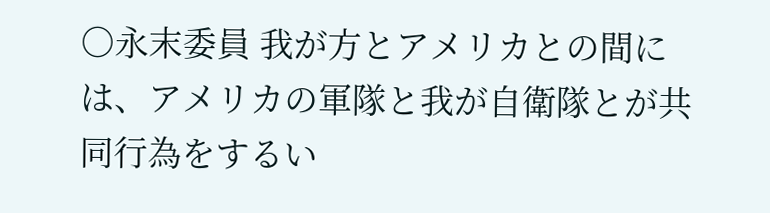○永末委員 我が方とアメリカとの間には、アメリカの軍隊と我が自衛隊とが共同行為をするい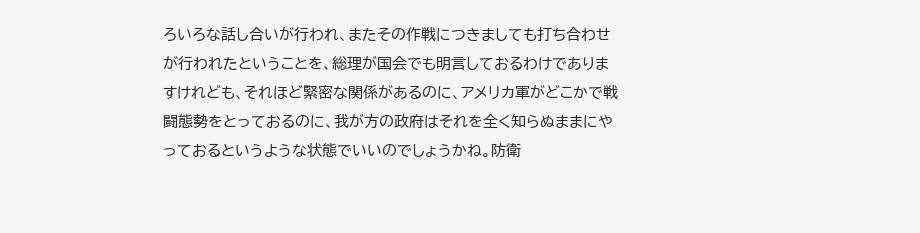ろいろな話し合いが行われ、またその作戦につきましても打ち合わせが行われたということを、総理が国会でも明言しておるわけでありますけれども、それほど緊密な関係があるのに、アメリカ軍がどこかで戦闘態勢をとっておるのに、我が方の政府はそれを全く知らぬままにやっておるというような状態でいいのでしょうかね。防衛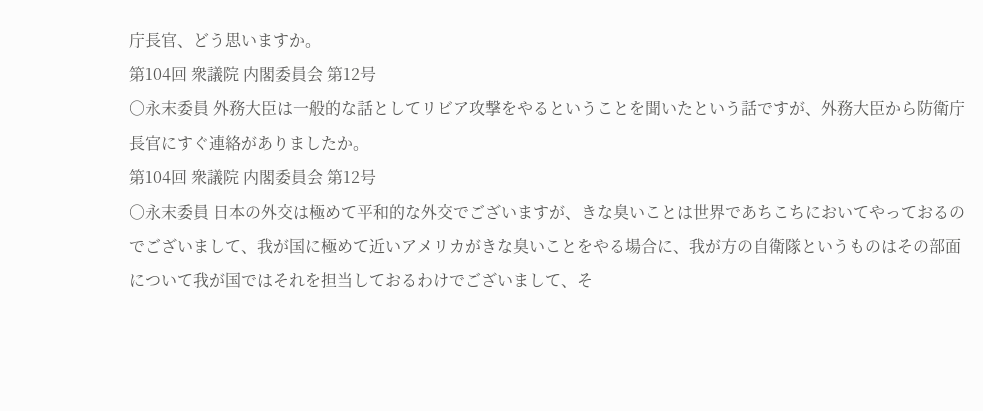庁長官、どう思いますか。
第104回 衆議院 内閣委員会 第12号
○永末委員 外務大臣は一般的な話としてリビア攻撃をやるということを聞いたという話ですが、外務大臣から防衛庁長官にすぐ連絡がありましたか。
第104回 衆議院 内閣委員会 第12号
○永末委員 日本の外交は極めて平和的な外交でございますが、きな臭いことは世界であちこちにおいてやっておるのでございまして、我が国に極めて近いアメリカがきな臭いことをやる場合に、我が方の自衛隊というものはその部面について我が国ではそれを担当しておるわけでございまして、そ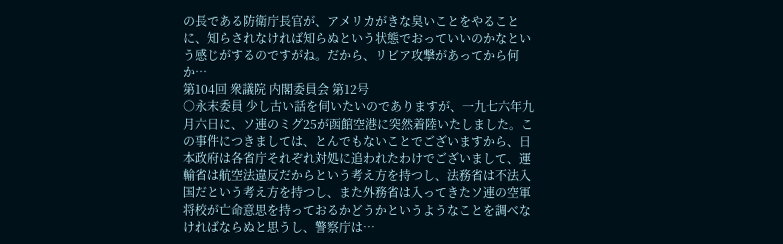の長である防衛庁長官が、アメリカがきな臭いことをやることに、知らされなければ知らぬという状態でおっていいのかなという感じがするのですがね。だから、リビア攻撃があってから何か…
第104回 衆議院 内閣委員会 第12号
○永末委員 少し古い話を伺いたいのでありますが、一九七六年九月六日に、ソ連のミグ25が函館空港に突然着陸いたしました。この事件につきましては、とんでもないことでございますから、日本政府は各省庁それぞれ対処に追われたわけでございまして、運輸省は航空法違反だからという考え方を持つし、法務省は不法入国だという考え方を持つし、また外務省は入ってきたソ連の空軍将校が亡命意思を持っておるかどうかというようなことを調べなければならぬと思うし、警察庁は…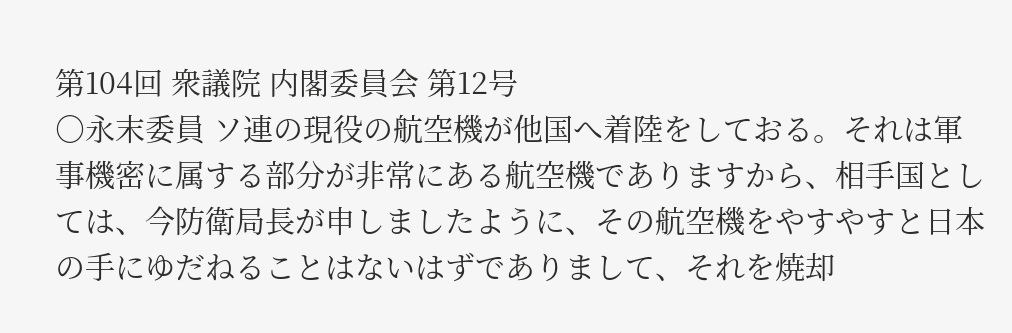第104回 衆議院 内閣委員会 第12号
○永末委員 ソ連の現役の航空機が他国へ着陸をしておる。それは軍事機密に属する部分が非常にある航空機でありますから、相手国としては、今防衛局長が申しましたように、その航空機をやすやすと日本の手にゆだねることはないはずでありまして、それを焼却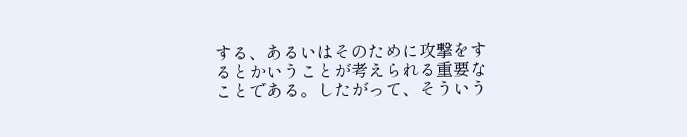する、あるいはそのために攻撃をするとかいうことが考えられる重要なことである。したがって、そういう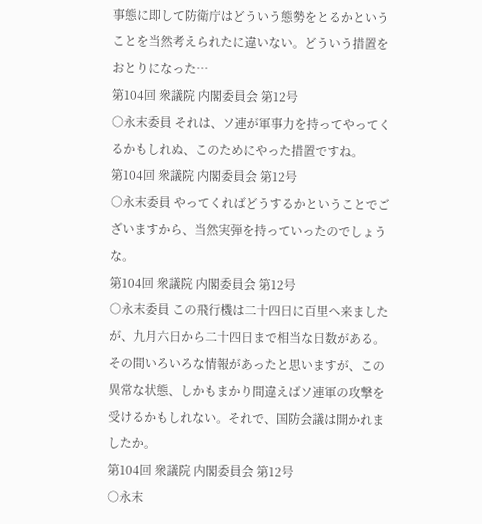事態に即して防衛庁はどういう態勢をとるかということを当然考えられたに違いない。どういう措置をおとりになった…
第104回 衆議院 内閣委員会 第12号
○永末委員 それは、ソ連が軍事力を持ってやってくるかもしれぬ、このためにやった措置ですね。
第104回 衆議院 内閣委員会 第12号
○永末委員 やってくればどうするかということでございますから、当然実弾を持っていったのでしょうな。
第104回 衆議院 内閣委員会 第12号
○永末委員 この飛行機は二十四日に百里へ来ましたが、九月六日から二十四日まで相当な日数がある。その間いろいろな情報があったと思いますが、この異常な状態、しかもまかり間違えばソ連軍の攻撃を受けるかもしれない。それで、国防会議は開かれましたか。
第104回 衆議院 内閣委員会 第12号
○永末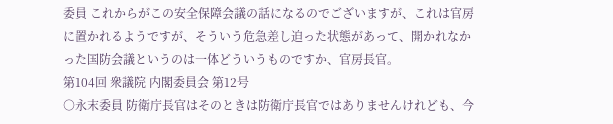委員 これからがこの安全保障会議の話になるのでございますが、これは官房に置かれるようですが、そういう危急差し迫った状態があって、開かれなかった国防会議というのは一体どういうものですか、官房長官。
第104回 衆議院 内閣委員会 第12号
○永末委員 防衛庁長官はそのときは防衛庁長官ではありませんけれども、今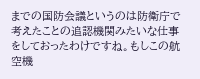までの国防会議というのは防衛庁で考えたことの追認機関みたいな仕事をしておったわけですね。もしこの航空機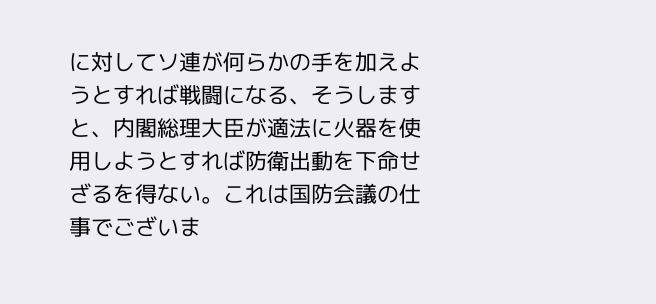に対してソ連が何らかの手を加えようとすれば戦闘になる、そうしますと、内閣総理大臣が適法に火器を使用しようとすれば防衛出動を下命せざるを得ない。これは国防会議の仕事でございま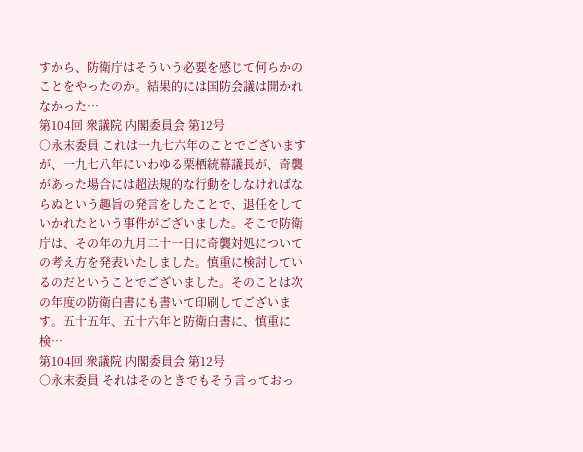すから、防衛庁はそういう必要を感じて何らかのことをやったのか。結果的には国防会議は開かれなかった…
第104回 衆議院 内閣委員会 第12号
○永末委員 これは一九七六年のことでございますが、一九七八年にいわゆる栗栖統幕議長が、奇襲があった場合には超法規的な行動をしなければならぬという趣旨の発言をしたことで、退任をしていかれたという事件がございました。そこで防衛庁は、その年の九月二十一日に奇襲対処についての考え方を発表いたしました。慎重に検討しているのだということでございました。そのことは次の年度の防衛白書にも書いて印刷してございます。五十五年、五十六年と防衛白書に、慎重に検…
第104回 衆議院 内閣委員会 第12号
○永末委員 それはそのときでもそう言っておっ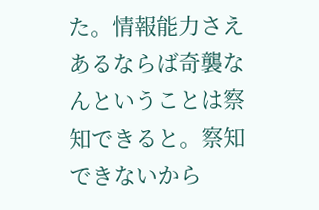た。情報能力さえあるならば奇襲なんということは察知できると。察知できないから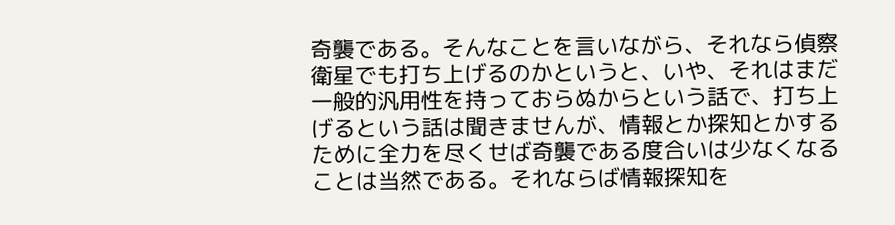奇襲である。そんなことを言いながら、それなら偵察衛星でも打ち上げるのかというと、いや、それはまだ一般的汎用性を持っておらぬからという話で、打ち上げるという話は聞きませんが、情報とか探知とかするために全力を尽くせば奇襲である度合いは少なくなることは当然である。それならば情報探知を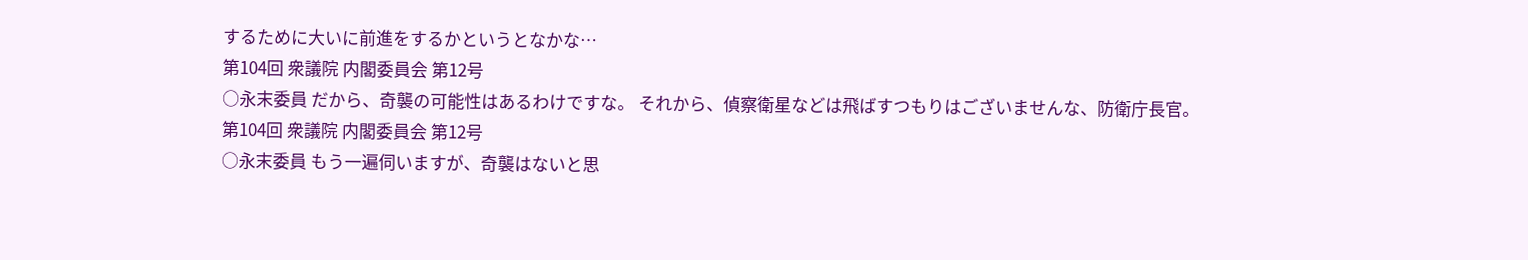するために大いに前進をするかというとなかな…
第104回 衆議院 内閣委員会 第12号
○永末委員 だから、奇襲の可能性はあるわけですな。 それから、偵察衛星などは飛ばすつもりはございませんな、防衛庁長官。
第104回 衆議院 内閣委員会 第12号
○永末委員 もう一遍伺いますが、奇襲はないと思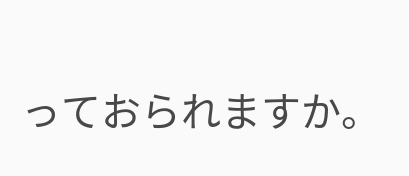っておられますか。